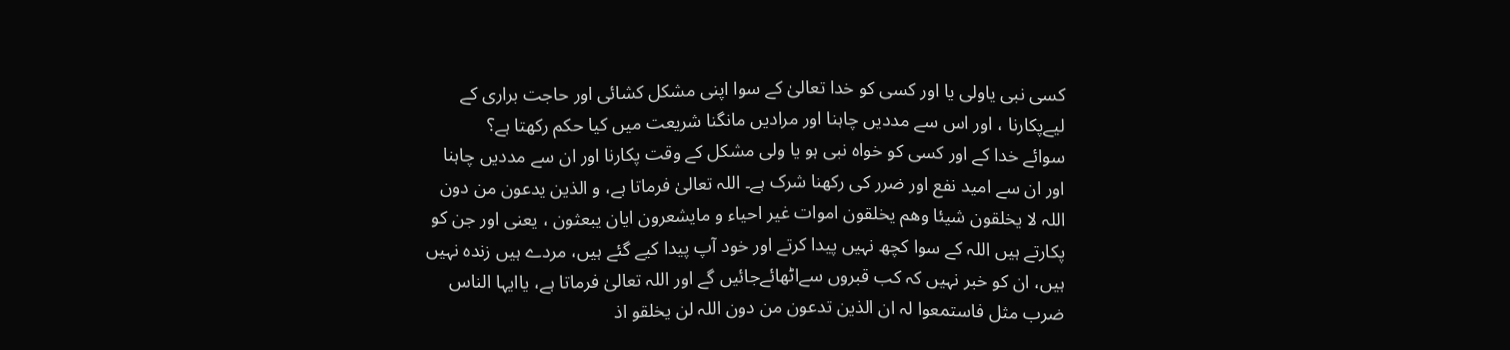کسی نبی یاولی یا اور کسی کو خدا تعالیٰ کے سوا اپنی مشکل کشائی اور حاجت براری کے لیےپکارنا ، اور اس سے مددیں چاہنا اور مرادیں مانگنا شریعت میں کیا حکم رکھتا ہے؟
سوائے خدا کے اور کسی کو خواہ نبی ہو یا ولی مشکل کے وقت پکارنا اور ان سے مددیں چاہنا اور ان سے امید نفع اور ضرر کی رکھنا شرک ہے۔ اللہ تعالیٰ فرماتا ہے، و الذین یدعون من دون اللہ لا یخلقون شیئا وھم یخلقون اموات غیر احیاء و مایشعرون ایان یبعثون ، یعنی اور جن کو پکارتے ہیں اللہ کے سوا کچھ نہیں پیدا کرتے اور خود آپ پیدا کیے گئے ہیں، مردے ہیں زندہ نہیں ہیں، ان کو خبر نہیں کہ کب قبروں سےاٹھائےجائیں گے اور اللہ تعالیٰ فرماتا ہے، یاایہا الناس ضرب مثل فاستمعوا لہ ان الذین تدعون من دون اللہ لن یخلقو اذ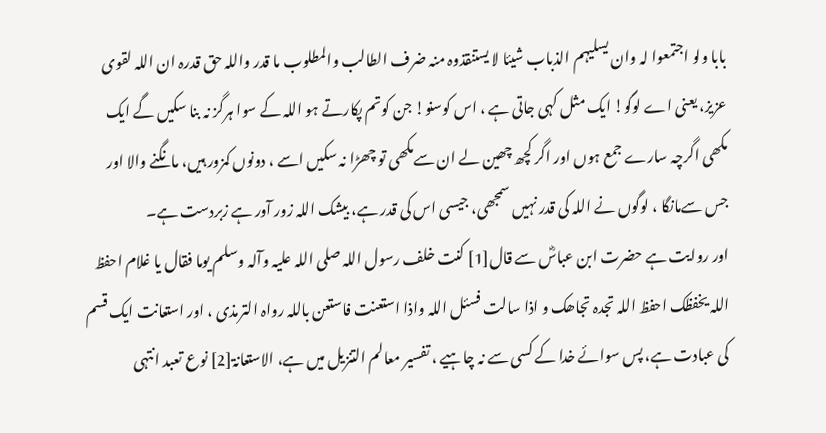بابا ولو اجتمعوا لہ وان یسلیہم الذباب شیئا لا یستنقذوہ منہ ضرف الطالب والمطلوب ما قدر واللہ حق قدرہ ان اللہ لقوی عزیز، یعنی اے لوگو! ایک مثل کہی جاتی ہے ، اس کوسنو! جن کوتم پکارتے ہو اللہ کے سوا ہرگز نہ بنا سکیں گے ایک مکھی اگرچہ سارے جمع ہوں اور اگر کچھ چھین لے ان سےمکھی تو چھڑا نہ سکیں اسے ، دونوں کمزور ہیں، مانگنے والا اور جس سےمانگا ، لوگوں نے اللہ کی قدر نہیں سمجھی، جیسی اس کی قدر ہے، بیشک اللہ زور آور ہے زبردست ہے۔
اور روایت ہے حضرت ابن عباسؓ سے قال[1] کنت خلف رسول اللہ صلی اللہ علیہ وآلہ وسلم یوما فقال یا غلام احفظ اللہ یخفظک احفظ اللہ تجدہ تجاھک و اذا سالت فسئل اللہ واذا استعنت فاستعن باللہ رواہ الترمذی ، اور استعانت ایک قسم کی عبادت ہے، پس سوائے خدا کے کسی سے نہ چاہیے ، تفسیر معالم التنزیل میں ہے، الاستعانۃ[2] نوع تعبد انتہی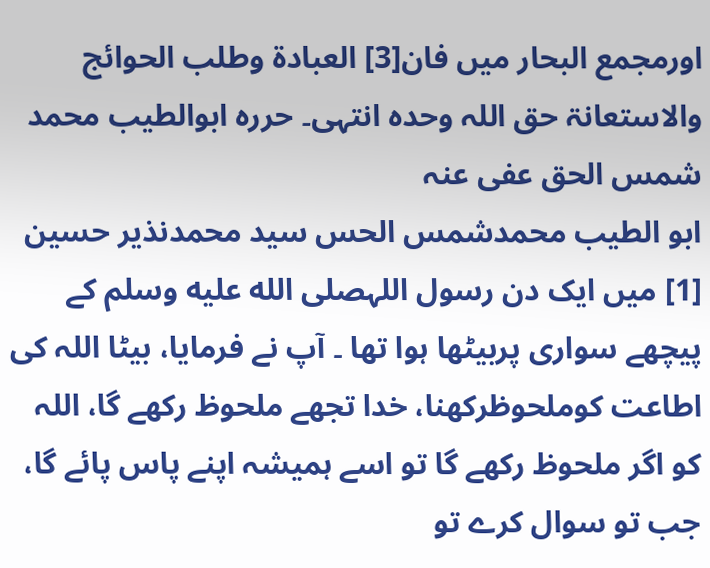اورمجمع البحار میں فان[3] العبادۃ وطلب الحوائج والاستعانۃ حق اللہ وحدہ انتہی۔ حررہ ابوالطیب محمد شمس الحق عفی عنہ
ابو الطیب محمدشمس الحس سید محمدنذیر حسین
[1] میں ایک دن رسول اللہصلى الله عليه وسلم کے پیچھے سواری پربیٹھا ہوا تھا ۔ آپ نے فرمایا، بیٹا اللہ کی اطاعت کوملحوظرکھنا، خدا تجھے ملحوظ رکھے گا، اللہ کو اگر ملحوظ رکھے گا تو اسے ہمیشہ اپنے پاس پائے گا، جب تو سوال کرے تو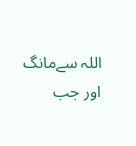اللہ سےمانگ اور جب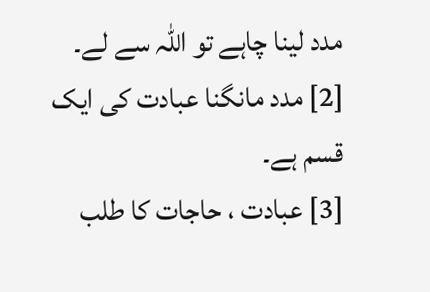مدد لینا چاہے تو اللہ سے لے۔
[2] مدد مانگنا عبادت کی ایک قسم ہے۔
[3] عبادت ، حاجات کا طلب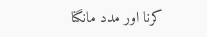کرنا اور مدد مانگنا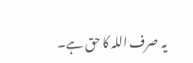یہ صرف اللہ کا حق ہے۔